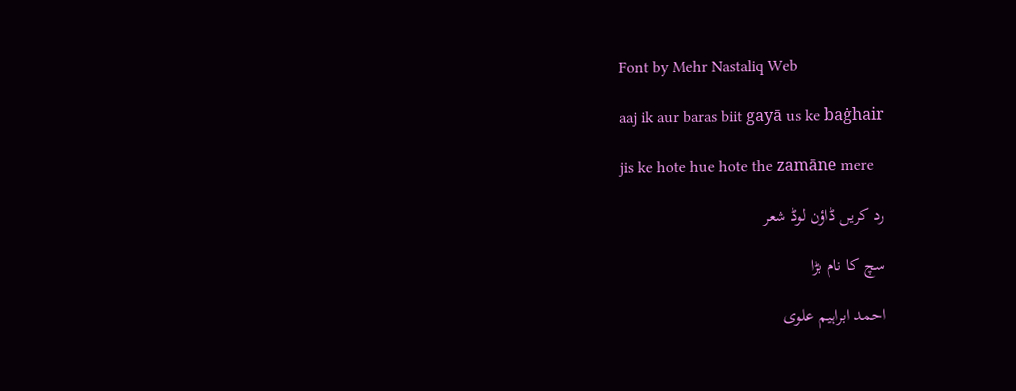Font by Mehr Nastaliq Web

aaj ik aur baras biit gayā us ke baġhair

jis ke hote hue hote the zamāne mere

رد کریں ڈاؤن لوڈ شعر

سچ کا نام بڑا

احمد ابراہیم علوی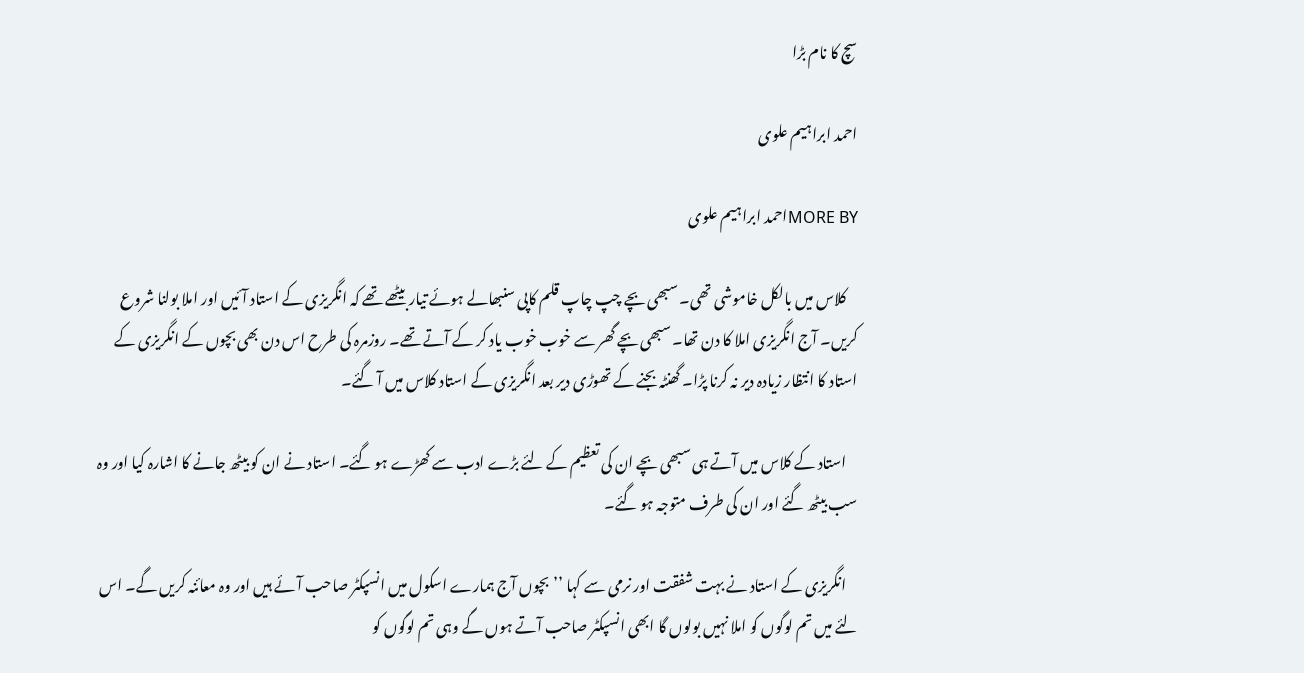سچ کا نام بڑا

احمد ابراہیم علوی

MORE BYاحمد ابراہیم علوی

    کلاس میں بالکل خاموشی تھی۔ سبھی بچے چپ چاپ قلم کاپی سنبھالے ہوئے تیار بیٹھے تھے کہ انگریزی کے استاد آئیں اور املا بولنا شروع کریں۔ آج انگریزی املا کا دن تھا۔ سبھی بچے گھر سے خوب خوب یاد کر کے آتے تھے۔ روزمرہ کی طرح اس دن بھی بچوں کے انگریزی کے استاد کا انتظار زیادہ دیر نہ کرنا پڑا۔ گھنٹہ بجنے کے تھوڑی دیر بعد انگریزی کے استاد کلاس میں آ گئے۔

    استاد کے کلاس میں آتے ہی سبھی بچے ان کی تعظیم کے لئے بڑے ادب سے کھڑے ہو گئے۔ استاد نے ان کو بیٹھ جانے کا اشارہ کیا اور وہ سب بیٹھ گئے اور ان کی طرف متوجہ ہو گئے۔

    انگریزی کے استاد نے بہت شفقت اور نرمی سے کہا ’’بچوں آج ہمارے اسکول میں انسپکٹر صاحب آئے ہیں اور وہ معائنہ کریں گے۔ اس لئے میں تم لوگوں کو املا نہیں بولوں گا ابھی انسپکٹر صاحب آتے ہوں گے وہی تم لوگوں کو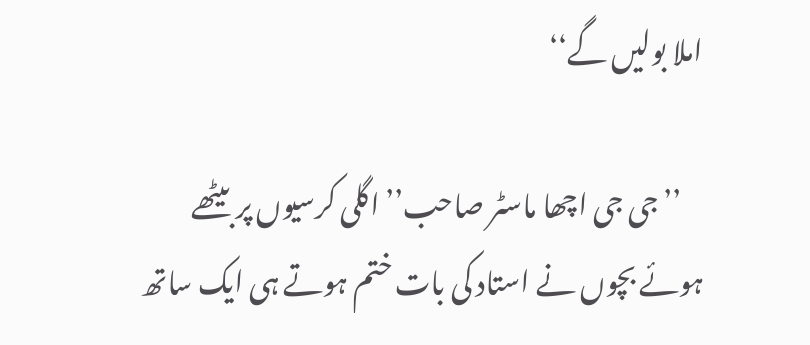املا بولیں گے‘‘

    ’’جی جی اچھا ماسٹر صاحب’’ اگلی کرسیوں پر بیٹھے ہوئے بچوں نے استاد کی بات ختم ہوتے ہی ایک ساتھ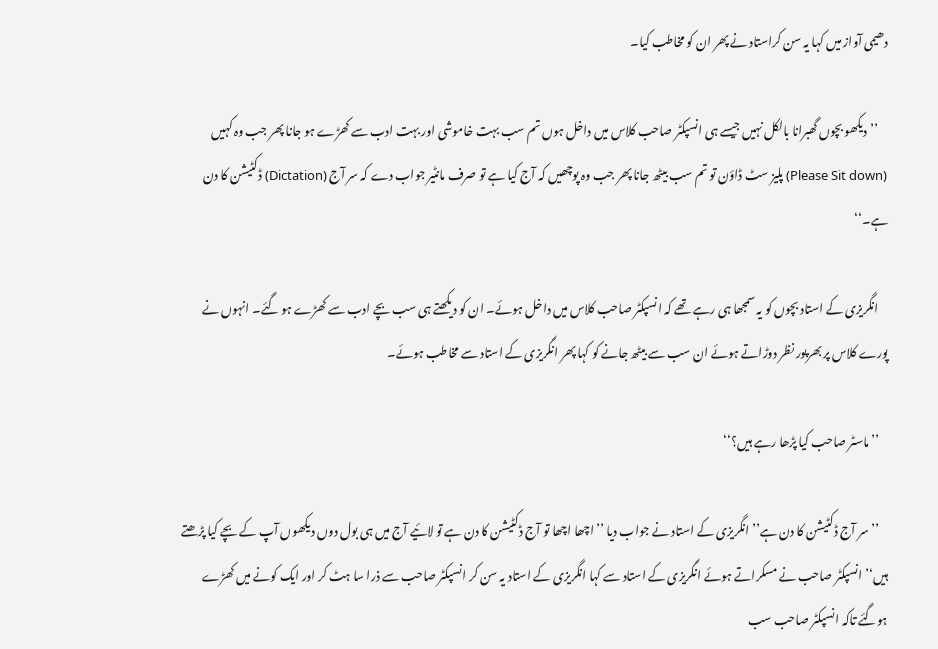دھیمی آواز میں کہا یہ سن کراستاد نے پھر ان کو مخاطب کیا۔

    ’’دیکھو بچوں گھبرانا بالکل نہیں جیسے ہی انسپکٹر صاحب کلاس میں داخل ہوں تم سب بہت خاموشی اور بہت ادب سے کھڑے ہو جانا پھر جب وہ کہیں (Please Sit down) پلیز سٹ ڈاؤن تو تم سب بیٹھ جانا پھر جب وہ پوچھیں کہ آج کیا ہے تو صرف مانٹیر جواب دے کہ سر آج (Dictation) ڈکٹیشن کا دن ہے۔‘‘

    انگریزی کے استاد بچوں کو یہ سمجھا ہی رہے تھے کہ انسپکٹر صاحب کلاس میں داخل ہوئے۔ ان کو دیکھتے ہی سب بچے ادب سے کھڑے ہو گئے۔ انہوں نے پورے کلاس پر بھرپور نظر دوڑاتے ہوئے ان سب سے بیٹھ جانے کو کہا پھر انگریزی کے استاد سے مخاطب ہوئے۔

    ’’ماسٹر صاحب کیا پڑھا رہے ہیں؟‘‘

    ’’سر آج ڈکٹیشن کا دن ہے’’ انگریزی کے استاد نے جواب دیا ’’اچھا اچھا تو آج ڈکٹیشن کا دن ہے تو لائیے آج میں ہی بول دوں دیکھوں آپ کے بچے کیا پڑھتے ہیں‘’ انسپکٹر صاحب نے مسکراتے ہوئے انگریزی کے استاد سے کہا انگریزی کے استاد یہ سن کر انسپکٹر صاحب سے ذرا سا ہٹ کر اور ایک کونے میں کھڑے ہوگئے تاکہ انسپکٹر صاحب سب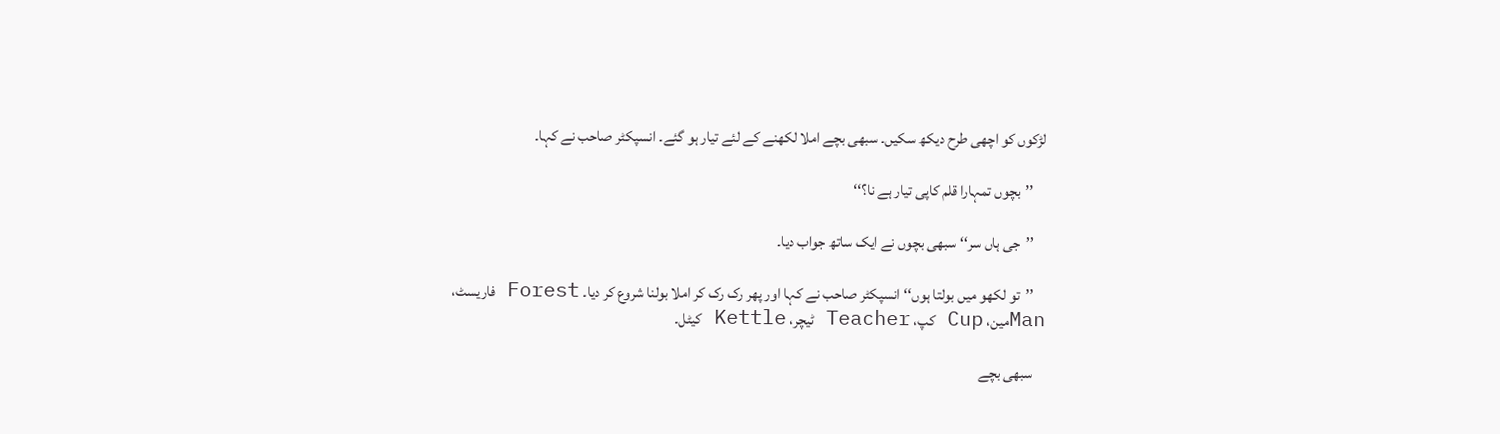لڑکوں کو اچھی طرح دیکھ سکیں۔ سبھی بچے املا لکھنے کے لئے تیار ہو گئے۔ انسپکٹر صاحب نے کہا۔

    ’’بچوں تمہارا قلم کاپی تیار ہے نا؟‘‘

    ’’جی ہاں سر‘‘ سبھی بچوں نے ایک ساتھ جواب دیا۔

    ’’تو لکھو میں بولتا ہوں‘‘ انسپکٹر صاحب نے کہا اور پھر رک رک کر املا بولنا شروع کر دیا۔ Forest فاریسٹ، Manمین، Cup کپ، Teacher ٹیچر، Kettle کیٹل۔

    سبھی بچے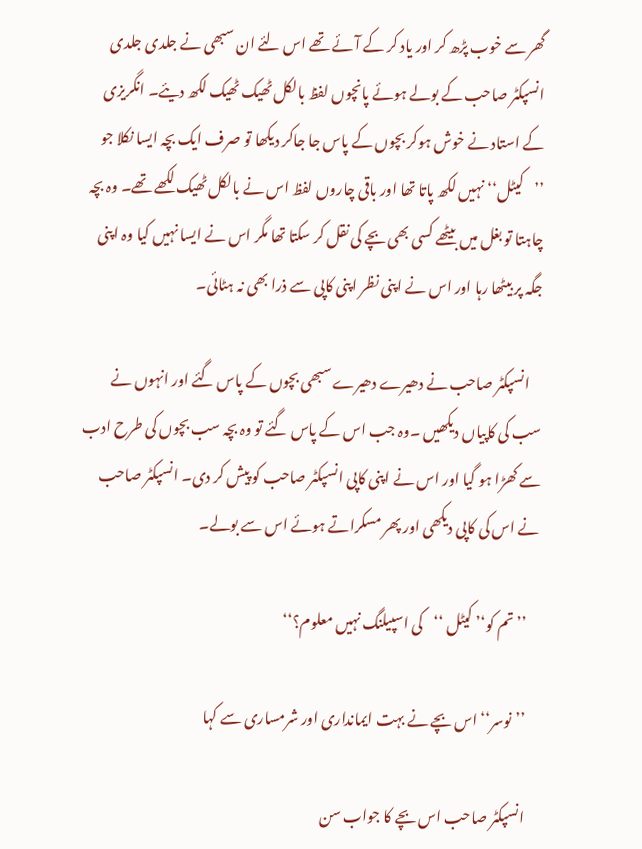گھر سے خوب پڑھ کر اور یاد کر کے آئے تھے اس لئے ان سبھی نے جلدی جلدی انسپکٹر صاحب کے بولے ہوئے پانچوں لفظ بالکل ٹھیک ٹھیک لکھ دیئے۔ انگریزی کے استاد نے خوش ہوکر بچوں کے پاس جا جاکر دیکھا تو صرف ایک بچہ ایسا نکلا جو ’’کیٹل‘‘ نہیں لکھ پاتا تھا اور باقی چاروں لفظ اس نے بالکل ٹھیک لکھے تھے۔ وہ بچہ چاہتا تو بغل میں بیٹھے کسی بھی بچے کی نقل کر سکتا تھا مگر اس نے ایسا نہیں کیا وہ اپنی جگہ پر بیٹھا رہا اور اس نے اپنی نظر اپنی کاپی سے ذرا بھی نہ ہٹائی۔

    انسپکٹر صاحب نے دھیرے دھیرے سبھی بچوں کے پاس گئے اور انہوں نے سب کی کاپیاں دیکھیں ۔وہ جب اس کے پاس گئے تو وہ بچہ سب بچوں کی طرح ادب سے کھڑا ہو گیا اور اس نے اپنی کاپی انسپکٹر صاحب کو پیش کر دی۔ انسپکٹر صاحب نے اس کی کاپی دیکھی اور پھر مسکراتے ہوئے اس سے بولے۔

    ’’تم کو‘’ کیٹل ‘‘کی اسپیلنگ نہیں معلوم؟‘‘

    ’’نوسر‘‘ اس بچے نے بہت ایمانداری اور شرمساری سے کہا

    انسپکٹر صاحب اس بچے کا جواب سن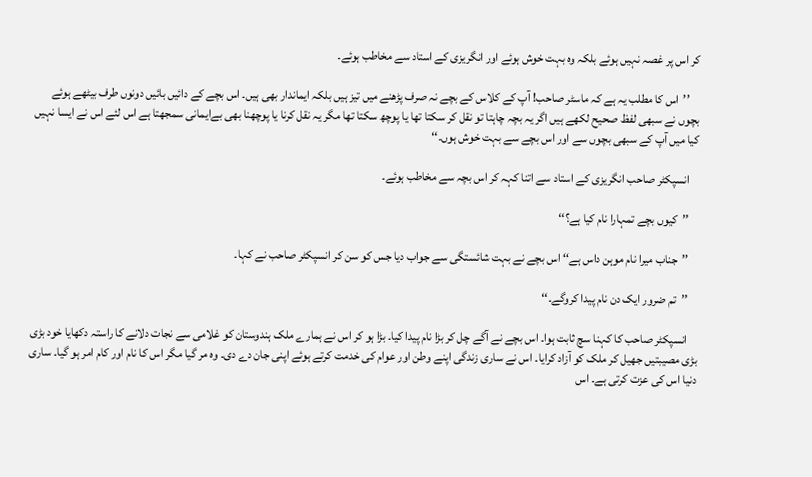کر اس پر غصہ نہیں ہوئے بلکہ وہ بہت خوش ہوئے اور انگریزی کے استاد سے مخاطب ہوئے۔

    ’’اس کا مطلب یہ ہے کہ ماسٹر صاحب! آپ کے کلاس کے بچے نہ صرف پڑھنے میں تیز ہیں بلکہ ایماندار بھی ہیں۔ اس بچے کے دائیں بائیں دونوں طرف بیٹھے ہوئے بچوں نے سبھی لفظ صحیح لکھے ہیں اگر یہ بچہ چاہتا تو نقل کر سکتا تھا یا پوچھ سکتا تھا مگر یہ نقل کرنا یا پوچھنا بھی بےایمانی سمجھتا ہے اس لئے اس نے ایسا نہیں کیا میں آپ کے سبھی بچوں سے اور اس بچے سے بہت خوش ہوں۔‘‘

    انسپکٹر صاحب انگریزی کے استاد سے اتنا کہہ کر اس بچہ سے مخاطب ہوئے۔

    ’’کیوں بچے تمہارا نام کیا ہے؟‘‘

    ’’جناب میرا نام موہن داس ہے‘‘ اس بچے نے بہت شائستگی سے جواب دیا جس کو سن کر انسپکٹر صاحب نے کہا۔

    ’’تم ضرور ایک دن نام پیدا کروگے۔‘‘

    انسپکٹر صاحب کا کہنا سچ ثابت ہوا۔ اس بچے نے آگے چل کر بڑا نام پیدا کیا۔ بڑا ہو کر اس نے ہمارے ملک ہندوستان کو غلامی سے نجات دلانے کا راستہ دکھایا خود بڑی بڑی مصیبتیں جھیل کر ملک کو آزاد کرایا۔ اس نے ساری زندگی اپنے وطن اور عوام کی خدمت کرتے ہوئے اپنی جان دے دی۔ وہ مر گیا مگر اس کا نام اور کام امر ہو گیا۔ ساری دنیا اس کی عزت کرتی ہے۔ اس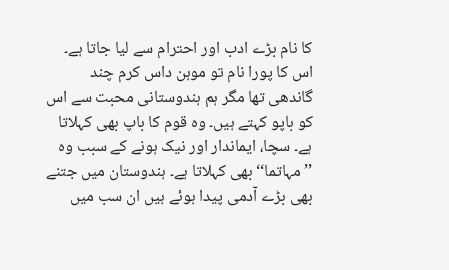کا نام بڑے ادب اور احترام سے لیا جاتا ہے۔ اس کا پورا نام تو موہن داس کرم چند گاندھی تھا مگر ہم ہندوستانی محبت سے اس کو باپو کہتے ہیں۔ وہ قوم کا باپ بھی کہلاتا ہے۔ سچا، ایماندار اور نیک ہونے کے سبب وہ ’’مہاتما‘‘ بھی کہلاتا ہے۔ ہندوستان میں جتنے بھی بڑے آدمی پیدا ہوئے ہیں ان سب میں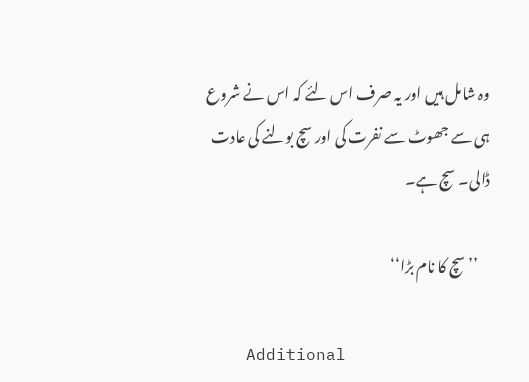وہ شامل ہیں اور یہ صرف اس لئے کہ اس نے شروع ہی سے جھوٹ سے نفرت کی اور سچ بولنے کی عادت ڈالی۔ سچ ہے۔

    ’’سچ کا نام بڑا‘‘

    Additional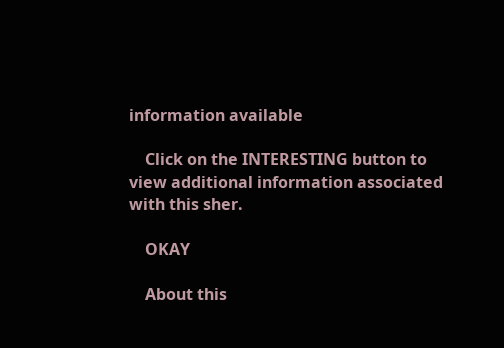information available

    Click on the INTERESTING button to view additional information associated with this sher.

    OKAY

    About this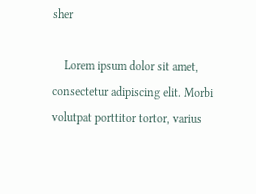sher

    Lorem ipsum dolor sit amet, consectetur adipiscing elit. Morbi volutpat porttitor tortor, varius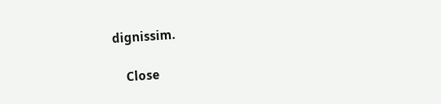dignissim.

    Close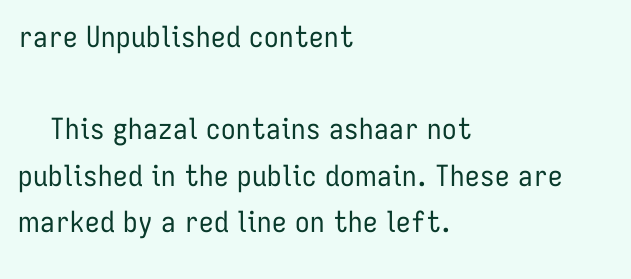rare Unpublished content

    This ghazal contains ashaar not published in the public domain. These are marked by a red line on the left.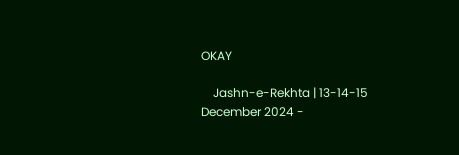OKAY

    Jashn-e-Rekhta | 13-14-15 December 2024 -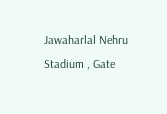Jawaharlal Nehru Stadium , Gate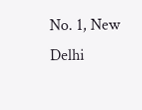No. 1, New Delhi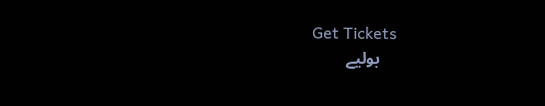Get Tickets
    بولیے